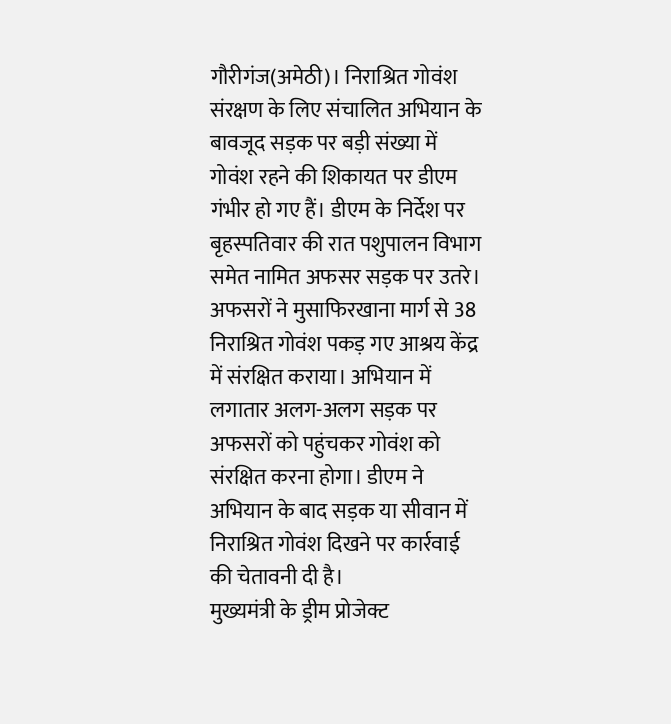गौरीगंज(अमेठी)। निराश्रित गोवंश संरक्षण के लिए संचालित अभियान के बावजूद सड़क पर बड़ी संख्या में गोवंश रहने की शिकायत पर डीएम गंभीर हो गए हैं। डीएम के निर्देश पर बृहस्पतिवार की रात पशुपालन विभाग समेत नामित अफसर सड़क पर उतरे। अफसरों ने मुसाफिरखाना मार्ग से 38 निराश्रित गोवंश पकड़ गए आश्रय केंद्र में संरक्षित कराया। अभियान में लगातार अलग-अलग सड़क पर अफसरों को पहुंचकर गोवंश को संरक्षित करना होगा। डीएम ने अभियान के बाद सड़क या सीवान में निराश्रित गोवंश दिखने पर कार्रवाई की चेतावनी दी है।
मुख्यमंत्री के ड्रीम प्रोजेक्ट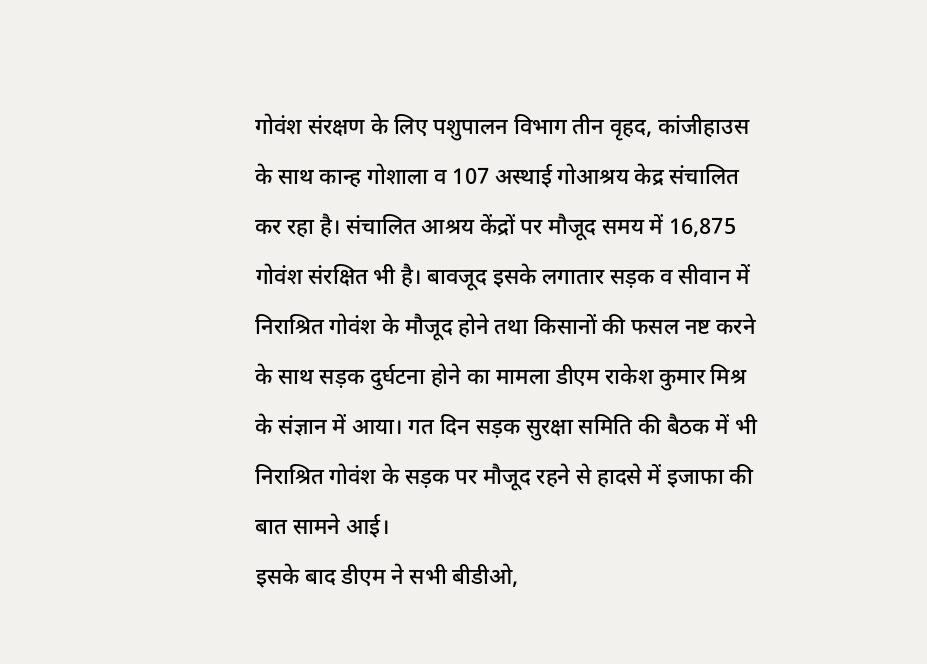गोवंश संरक्षण के लिए पशुपालन विभाग तीन वृहद, कांजीहाउस के साथ कान्ह गोशाला व 107 अस्थाई गोआश्रय केद्र संचालित कर रहा है। संचालित आश्रय केंद्रों पर मौजूद समय में 16,875 गोवंश संरक्षित भी है। बावजूद इसके लगातार सड़क व सीवान में निराश्रित गोवंश के मौजूद होने तथा किसानों की फसल नष्ट करने के साथ सड़क दुर्घटना होने का मामला डीएम राकेश कुमार मिश्र के संज्ञान में आया। गत दिन सड़क सुरक्षा समिति की बैठक में भी निराश्रित गोवंश के सड़क पर मौजूद रहने से हादसे में इजाफा की बात सामने आई।
इसके बाद डीएम ने सभी बीडीओ,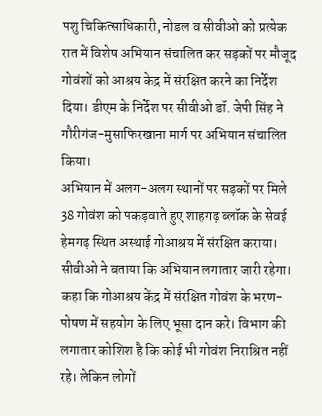पशु चिकित्साधिकारी, नोडल व सीवीओ को प्रत्येक रात में विशेष अभियान संचालित कर सड़कों पर मौजूद गोवंशों को आश्रय केद्र में संरक्षित करने का निर्देश दिया। डीएम के निर्देश पर सीवीओ डॉ. जेपी सिंह ने गौरीगंज-मुसाफिरखाना मार्ग पर अभियान संचालित किया।
अभियान में अलग-अलग स्थानों पर सड़कों पर मिले 38 गोवंश को पकड़वाते हुए शाहगढ़ ब्लॉक के सेवई हेमगढ़ स्थित अस्थाई गोआश्रय में संरक्षित कराया। सीवीओ ने बताया कि अभियान लगातार जारी रहेगा। कहा कि गोआश्रय केंद्र में संरक्षित गोवंश के भरण-पोषण में सहयोग के लिए भूसा दान करे। विभाग की लगातार कोशिश है कि कोई भी गोवंश निराश्रित नहीं रहे। लेकिन लोगों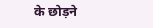के छोड़ने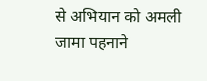से अभियान को अमली जामा पहनाने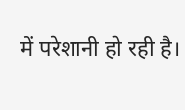में परेशानी हो रही है।